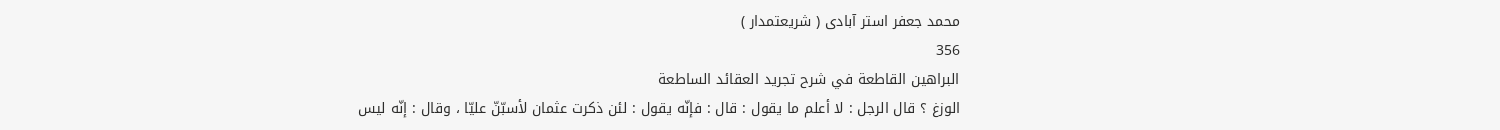محمد جعفر استر آبادى ( شريعتمدار )
356
البراهين القاطعة في شرح تجريد العقائد الساطعة
الوزغ ؟ قال الرجل : لا أعلم ما يقول : قال : فإنّه يقول : لئن ذكرت عثمان لأسبّنّ عليّا ، وقال : إنّه ليس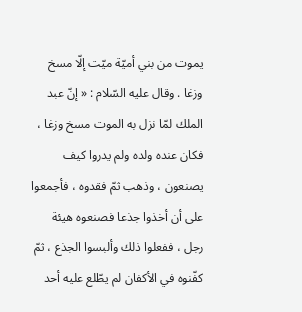يموت من بني أميّة ميّت إلّا مسخ وزغا . وقال عليه السّلام : « إنّ عبد الملك لمّا نزل به الموت مسخ وزغا ، فكان عنده ولده ولم يدروا كيف يصنعون ، وذهب ثمّ فقدوه ، فأجمعوا على أن أخذوا جذعا فصنعوه هيئة رجل ، ففعلوا ذلك وألبسوا الجذع ، ثمّ كفّنوه في الأكفان لم يطّلع عليه أحد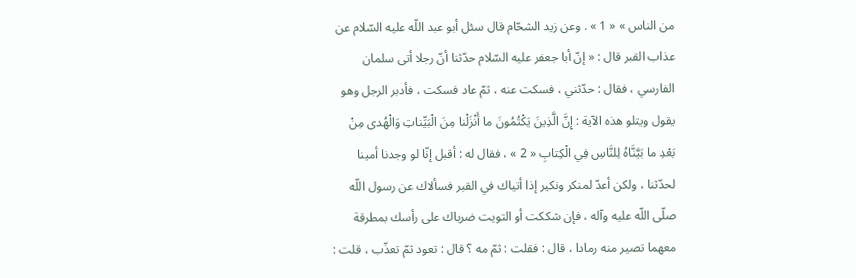من الناس » « 1 » . وعن زيد الشحّام قال سئل أبو عبد اللّه عليه السّلام عن عذاب القبر قال : « إنّ أبا جعفر عليه السّلام حدّثنا أنّ رجلا أتى سلمان الفارسي ، فقال : حدّثني ، فسكت عنه ، ثمّ عاد فسكت ، فأدبر الرجل وهو يقول ويتلو هذه الآية : إِنَّ الَّذِينَ يَكْتُمُونَ ما أَنْزَلْنا مِنَ الْبَيِّناتِ وَالْهُدى مِنْ بَعْدِ ما بَيَّنَّاهُ لِلنَّاسِ فِي الْكِتابِ « 2 » ، فقال له : أقبل إنّا لو وجدنا أمينا لحدّثنا ، ولكن أعدّ لمنكر ونكير إذا أتياك في القبر فسألاك عن رسول اللّه صلّى اللّه عليه وآله ، فإن شككت أو التويت ضرباك على رأسك بمطرقة معهما تصير منه رمادا ، قال : فقلت : ثمّ مه ؟ قال : تعود ثمّ تعذّب ، قلت :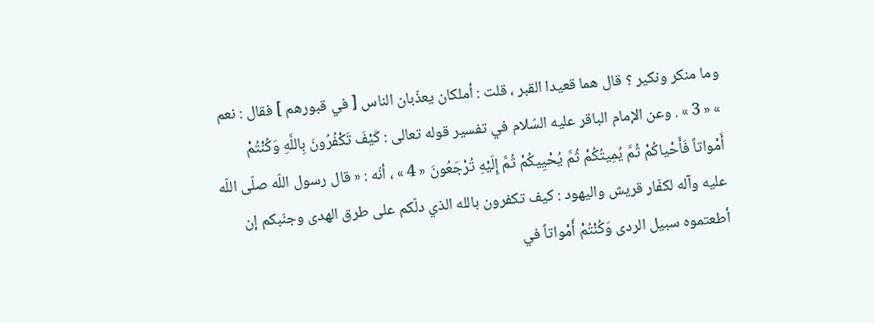وما منكر ونكير ؟ قال هما قعيدا القبر ، قلت : أملكان يعذّبان الناس [ في قبورهم ] فقال : نعم » « 3 » . وعن الإمام الباقر عليه السّلام في تفسير قوله تعالى : كَيْفَ تَكْفُرُونَ بِاللَّهِ وَكُنْتُمْ أَمْواتاً فَأَحْياكُمْ ثُمَّ يُمِيتُكُمْ ثُمَّ يُحْيِيكُمْ ثُمَّ إِلَيْهِ تُرْجَعُونَ « 4 » ، أنّه : « قال رسول اللّه صلّى اللّه عليه وآله لكفّار قريش واليهود : كيف تكفرون بالله الذي دلّكم على طرق الهدى وجنّبكم إن أطعتموه سبيل الردى وَكُنْتُمْ أَمْواتاً في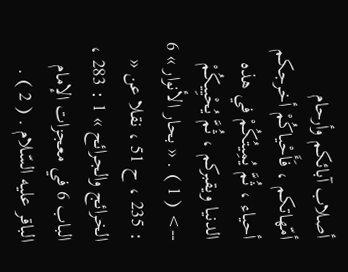أصلاب آبائكم وأرحام أمّهاتكم ، فَأَحْياكُمْ أخرجكم أحياء ، ثُمَّ يُمِيتُكُمْ في هذه الدنيا ويقبركم ، ثُمَّ يُحْيِيكُمْ
--> ( 1 ) . « بحار الأنوار » 6 : 235 ، ح 51 ، نقلا عن « الخرائج والجرائح » 1 : 283 ، الباب 6 في معجزات الإمام الباقر عليه السّلام . ( 2 ) .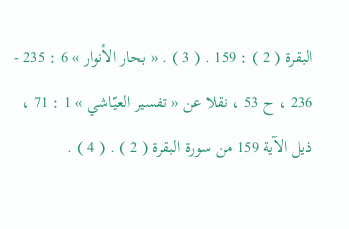البقرة ( 2 ) : 159 . ( 3 ) . « بحار الأنوار » 6 : 235 - 236 ، ح 53 ، نقلا عن « تفسير العيّاشي » 1 : 71 ، ذيل الآية 159 من سورة البقرة ( 2 ) . ( 4 ) .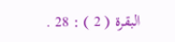البقرة ( 2 ) : 28 .